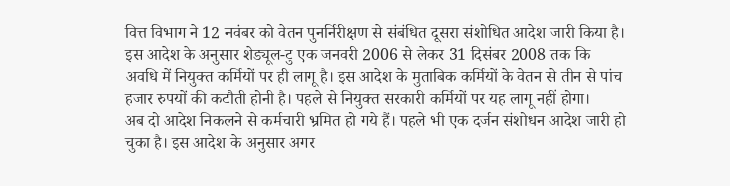वित्त विभाग ने 12 नवंबर को वेतन पुनर्निरीक्षण से संबंधित दूसरा संशोधित आदेश जारी किया है। इस आदेश के अनुसार शेड्यूल-टु एक जनवरी 2006 से लेकर 31 दिसंबर 2008 तक कि अवधि में नियुक्त कर्मियों पर ही लागू है। इस आदेश के मुताबिक कर्मियों के वेतन से तीन से पांच हजार रुपयों की कटौती होनी है। पहले से नियुक्त सरकारी कर्मियों पर यह लागू नहीं होगा।
अब दो आदेश निकलने से कर्मचारी भ्रमित हो गये हैं। पहले भी एक दर्जन संशोधन आदेश जारी हो चुका है। इस आदेश के अनुसार अगर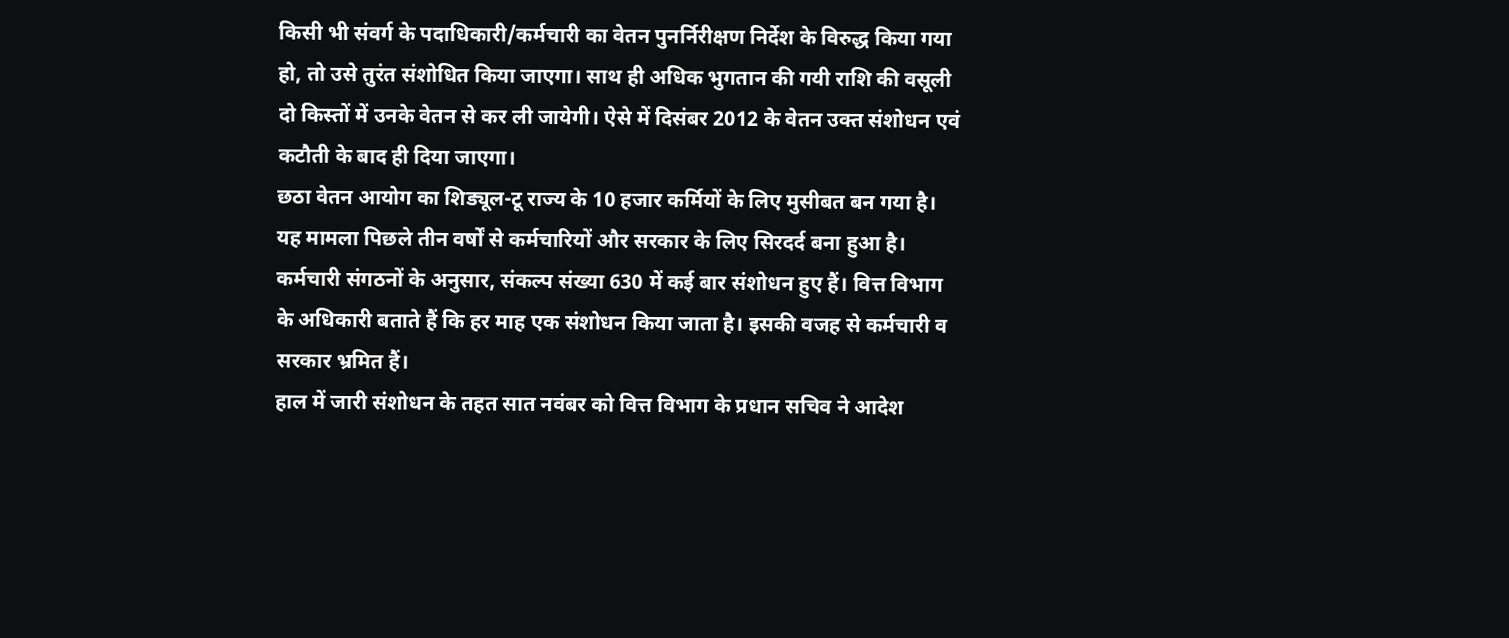किसी भी संवर्ग के पदाधिकारी/कर्मचारी का वेतन पुनर्निरीक्षण निर्देश के विरुद्ध किया गया हो, तो उसे तुरंत संशोधित किया जाएगा। साथ ही अधिक भुगतान की गयी राशि की वसूली दो किस्तों में उनके वेतन से कर ली जायेगी। ऐसे में दिसंबर 2012 के वेतन उक्त संशोधन एवं कटौती के बाद ही दिया जाएगा।
छठा वेतन आयोग का शिड्यूल-टू राज्य के 10 हजार कर्मियों के लिए मुसीबत बन गया है। यह मामला पिछले तीन वर्षों से कर्मचारियों और सरकार के लिए सिरदर्द बना हुआ है। कर्मचारी संगठनों के अनुसार, संकल्प संख्या 630 में कई बार संशोधन हुए हैं। वित्त विभाग के अधिकारी बताते हैं कि हर माह एक संशोधन किया जाता है। इसकी वजह से कर्मचारी व सरकार भ्रमित हैं।
हाल में जारी संशोधन के तहत सात नवंबर को वित्त विभाग के प्रधान सचिव ने आदेश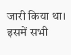जारी किया था। इसमें सभी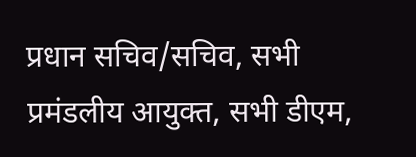प्रधान सचिव/सचिव, सभी प्रमंडलीय आयुक्त, सभी डीएम,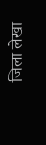जिला लेखा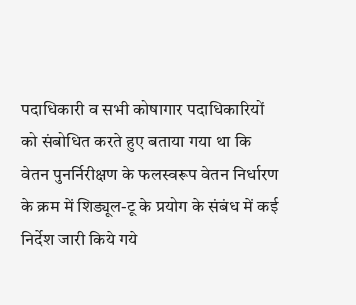पदाधिकारी व सभी कोषागार पदाधिकारियों को संबोधित करते हुए बताया गया था कि वेतन पुनर्निरीक्षण के फलस्वरूप वेतन निर्धारण के क्रम में शिड्यूल-टू के प्रयोग के संबंध में कई निर्देश जारी किये गये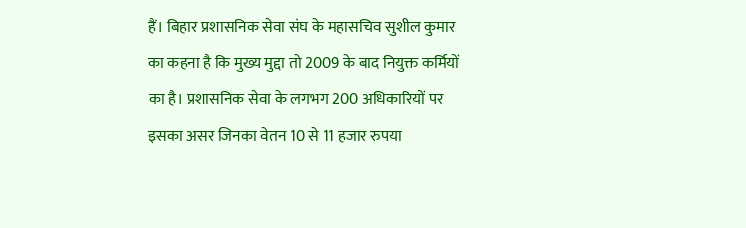हैं। बिहार प्रशासनिक सेवा संघ के महासचिव सुशील कुमार का कहना है कि मुख्य मुद्दा तो 2009 के बाद नियुक्त कर्मियों का है। प्रशासनिक सेवा के लगभग 200 अधिकारियों पर इसका असर जिनका वेतन 10 से 11 हजार रुपया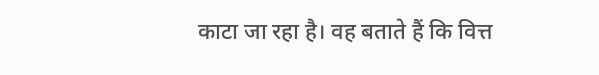काटा जा रहा है। वह बताते हैं कि वित्त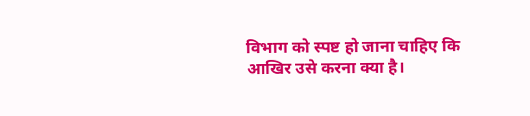विभाग को स्पष्ट हो जाना चाहिए कि आखिर उसे करना क्या है।